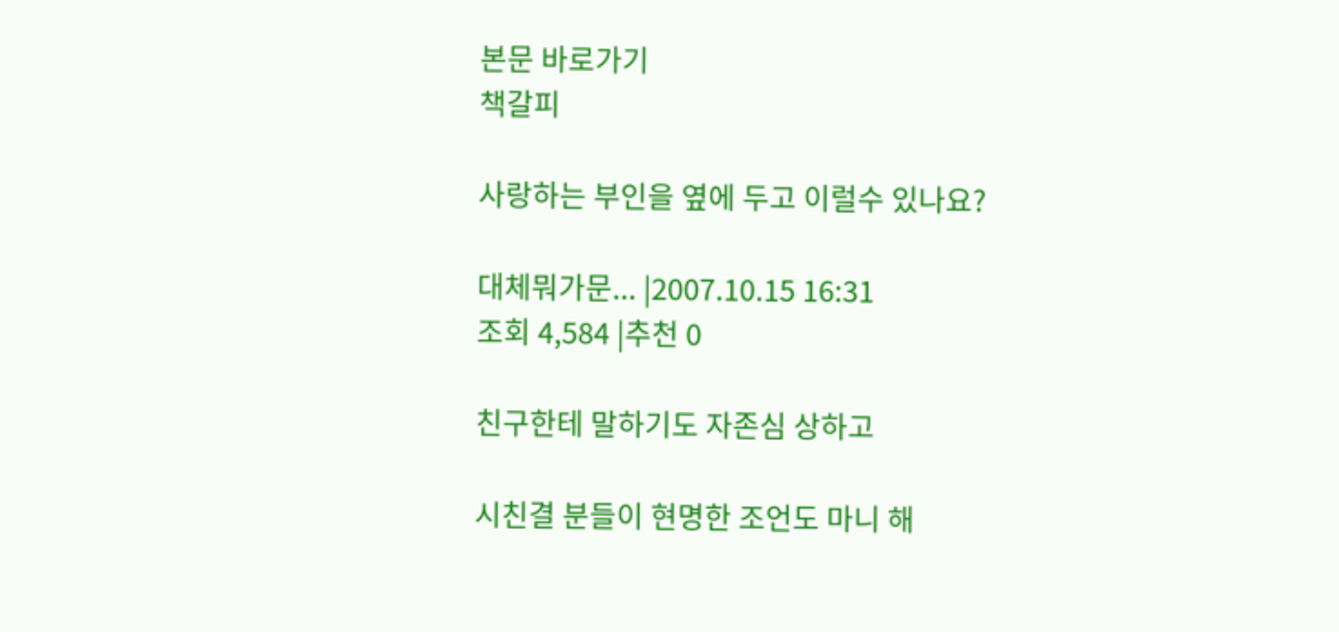본문 바로가기
책갈피

사랑하는 부인을 옆에 두고 이럴수 있나요?

대체뭐가문... |2007.10.15 16:31
조회 4,584 |추천 0

친구한테 말하기도 자존심 상하고

시친결 분들이 현명한 조언도 마니 해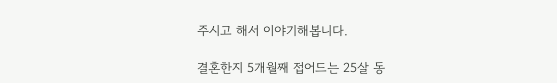주시고 해서 이야기해봅니다.

결혼한지 5개월째 접어드는 25살 동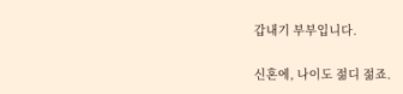갑내기 부부입니다.

신혼에, 나이도 젊디 젊죠.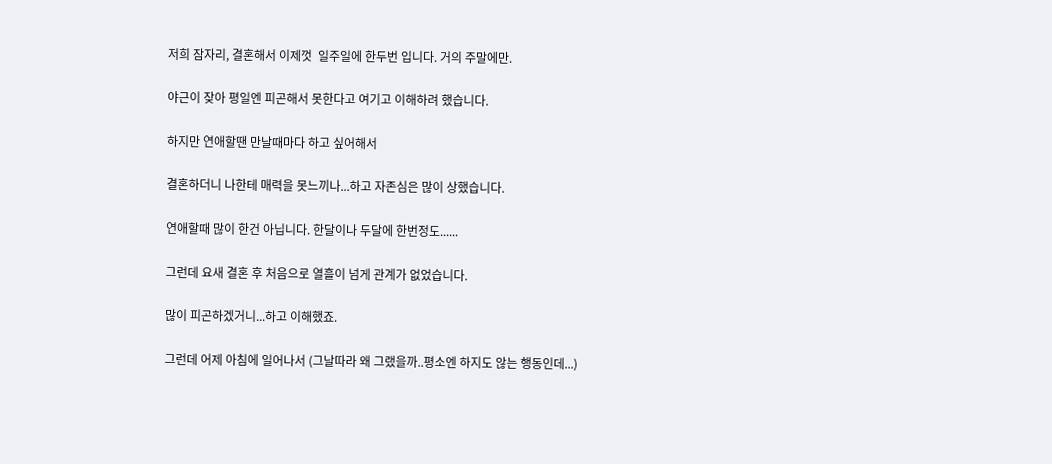저희 잠자리, 결혼해서 이제껏  일주일에 한두번 입니다. 거의 주말에만.

야근이 잦아 평일엔 피곤해서 못한다고 여기고 이해하려 했습니다.

하지만 연애할땐 만날때마다 하고 싶어해서

결혼하더니 나한테 매력을 못느끼나...하고 자존심은 많이 상했습니다.

연애할때 많이 한건 아닙니다. 한달이나 두달에 한번정도......

그런데 요새 결혼 후 처음으로 열흘이 넘게 관계가 없었습니다.

많이 피곤하겠거니...하고 이해했죠.

그런데 어제 아침에 일어나서 (그날따라 왜 그랬을까..평소엔 하지도 않는 행동인데...)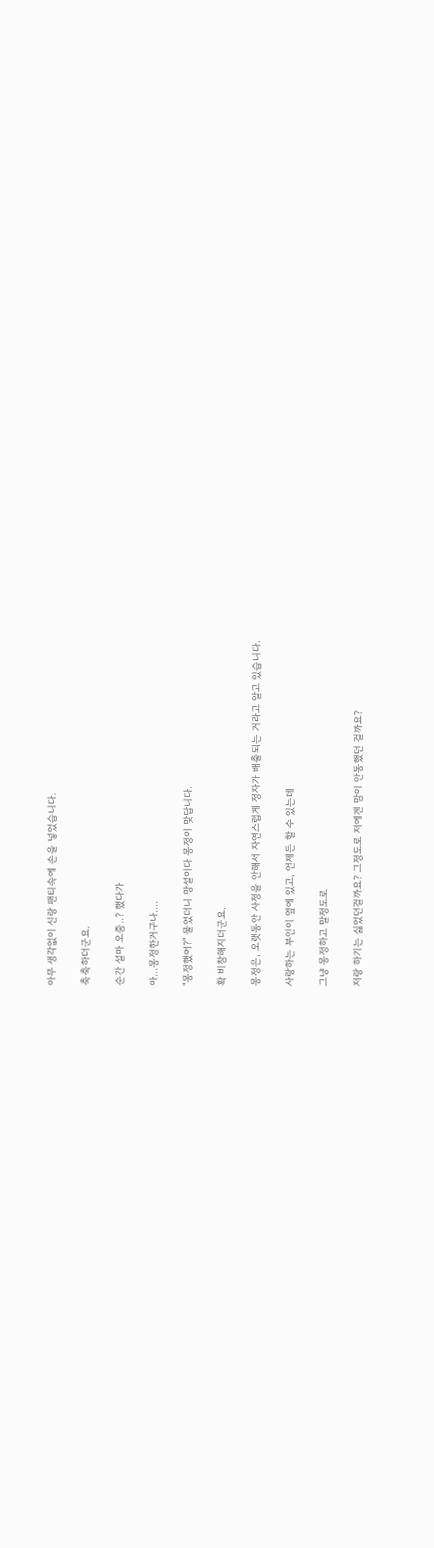아무 생각없이 신랑 팬티속에 손을 넣었습니다.

축축하더군요.

순간 설마 오줌..? 했다가

아...몽정한거구나....

"몽정했어?" 물었더니 망설이다 몽정이 맞답니다.

확 비참해지더군요.

몽정은, 오랫동안 사정을 안해서 자연스럽게 정자가 배출되는 거라고 알고 있습니다.

사랑하는 부인이 옆에 있고, 언제든 할 수 있는데

그냥 몽정하고 말정도로

저랑 하기는 싫었던걸까요? 그정도로 저에겐 맘이 안동했던 걸까요?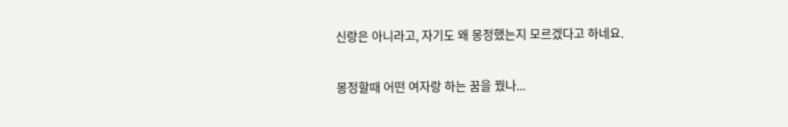신랑은 아니라고, 자기도 왜 몽정했는지 모르겠다고 하네요.

몽정할때 어떤 여자랑 하는 꿈을 꿨나...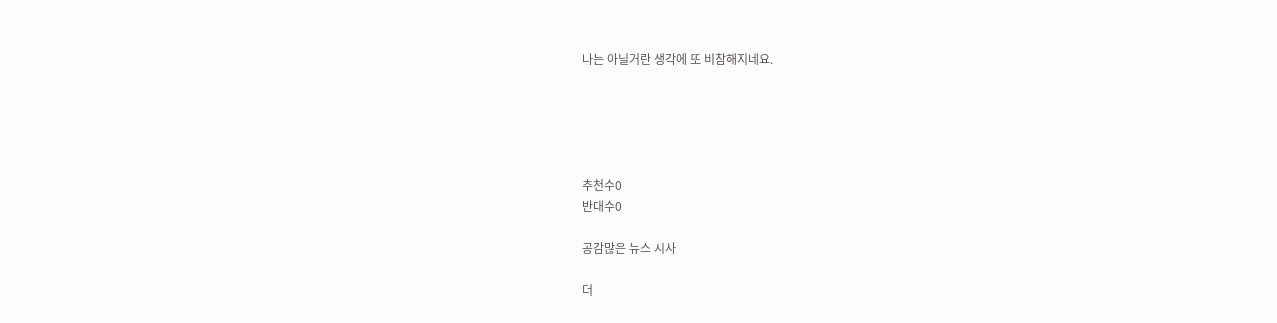나는 아닐거란 생각에 또 비참해지네요.





추천수0
반대수0

공감많은 뉴스 시사

더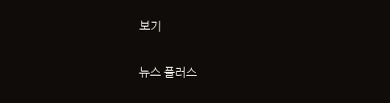보기

뉴스 플러스